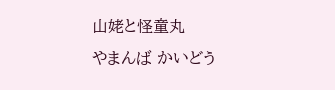山姥と怪童丸
やまんば かいどう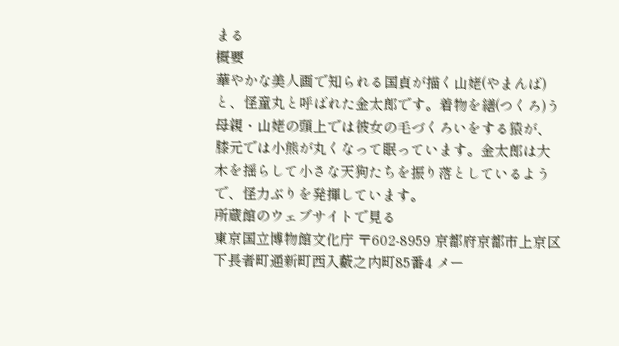まる
概要
華やかな美人画で知られる国貞が描く山姥(やまんば)と、怪童丸と呼ばれた金太郎です。着物を繕(つくろ)う母親・山姥の頭上では彼女の毛づくろいをする猿が、膝元では小熊が丸くなって眠っています。金太郎は大木を揺らして小さな天狗たちを振り落としているようで、怪力ぶりを発揮しています。
所蔵館のウェブサイトで見る
東京国立博物館文化庁 〒602-8959 京都府京都市上京区下長者町通新町西入藪之内町85番4 メー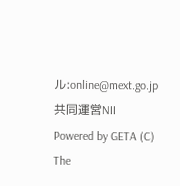ル:online@mext.go.jp
共同運営NII Powered by GETA (C) The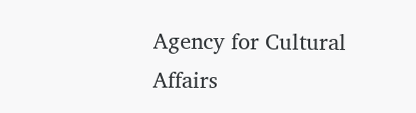Agency for Cultural Affairs